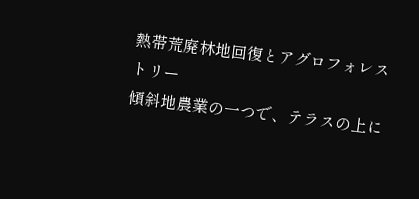熱帯荒廃林地回復とアグロフォレストリー
傾斜地農業の一つで、テラスの上に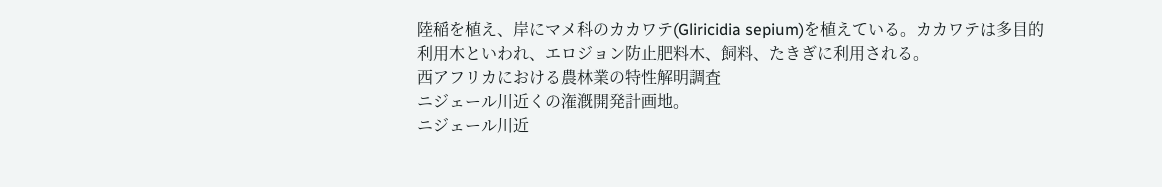陸稲を植え、岸にマメ科のカカワテ(Gliricidia sepium)を植えている。カカワテは多目的利用木といわれ、エロジョン防止肥料木、飼料、たきぎに利用される。
西アフリカにおける農林業の特性解明調査
ニジェール川近くの潅漑開発計画地。
ニジェール川近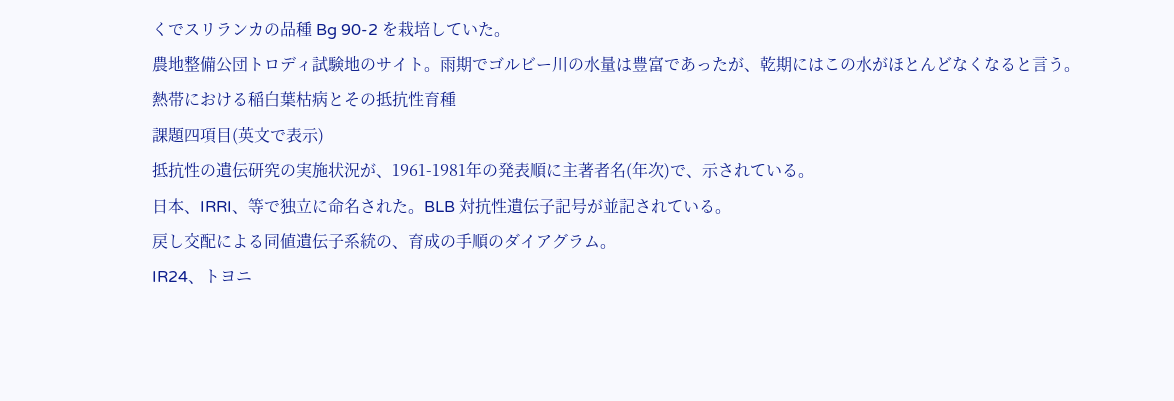くでスリランカの品種 Bg 90-2 を栽培していた。
農地整備公団トロディ試験地のサイト。雨期でゴルビー川の水量は豊富であったが、乾期にはこの水がほとんどなくなると言う。
熱帯における稲白葉枯病とその抵抗性育種
課題四項目(英文で表示)
抵抗性の遺伝研究の実施状況が、1961-1981年の発表順に主著者名(年次)で、示されている。
日本、IRRI、等で独立に命名された。BLB 対抗性遺伝子記号が並記されている。
戻し交配による同値遺伝子系統の、育成の手順のダイアグラム。
IR24、トヨニ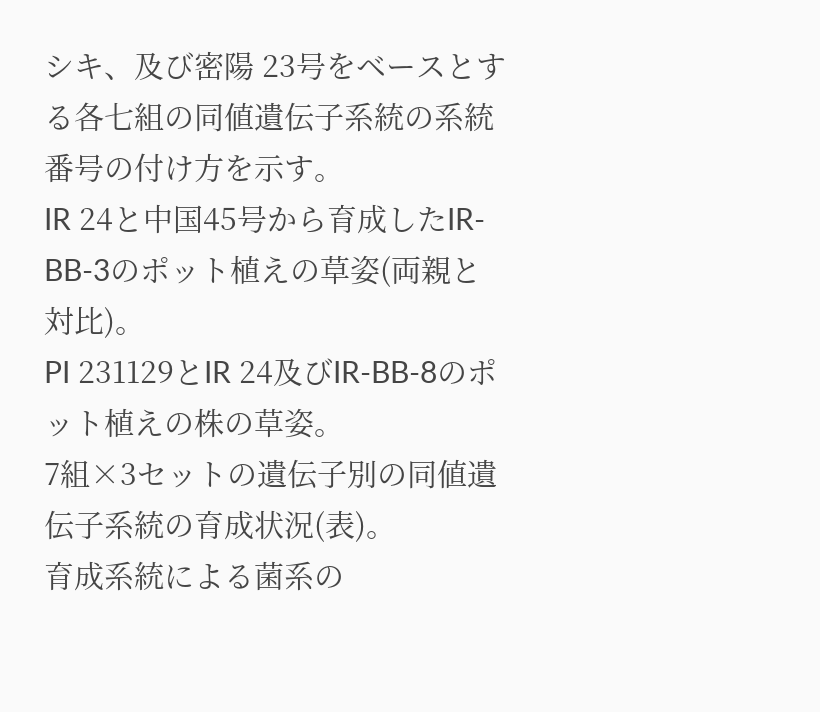シキ、及び密陽 23号をベースとする各七組の同値遺伝子系統の系統番号の付け方を示す。
IR 24と中国45号から育成したIR-BB-3のポット植えの草姿(両親と対比)。
PI 231129とIR 24及びIR-BB-8のポット植えの株の草姿。
7組×3セットの遺伝子別の同値遺伝子系統の育成状況(表)。
育成系統による菌系の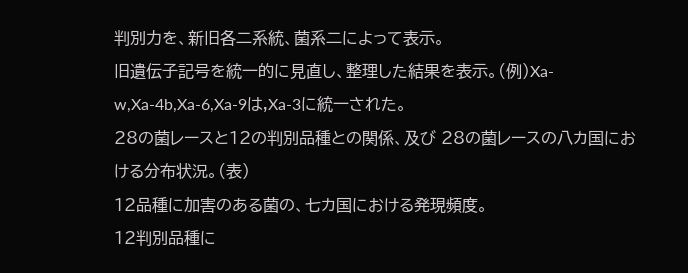判別力を、新旧各二系統、菌系二によって表示。
旧遺伝子記号を統一的に見直し、整理した結果を表示。(例)Xa-w,Xa-4b,Xa-6,Xa-9は,Xa-3に統一された。
28の菌レースと12の判別品種との関係、及び 28の菌レースの八カ国における分布状況。(表)
12品種に加害のある菌の、七カ国における発現頻度。
12判別品種に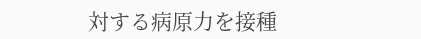対する病原力を接種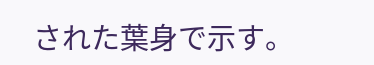された葉身で示す。